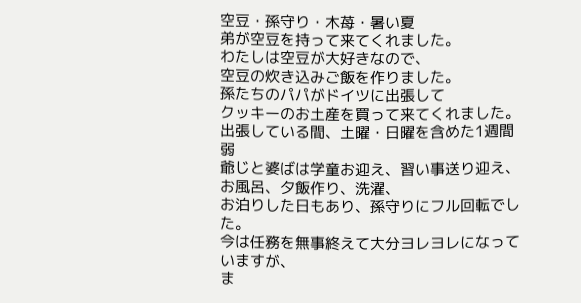空豆・孫守り・木苺・暑い夏
弟が空豆を持って来てくれました。
わたしは空豆が大好きなので、
空豆の炊き込みご飯を作りました。
孫たちのパパがドイツに出張して
クッキーのお土産を買って来てくれました。
出張している間、土曜・日曜を含めた1週間弱
爺じと婆ばは学童お迎え、習い事送り迎え、お風呂、夕飯作り、洗濯、
お泊りした日もあり、孫守りにフル回転でした。
今は任務を無事終えて大分ヨレヨレになっていますが、
ま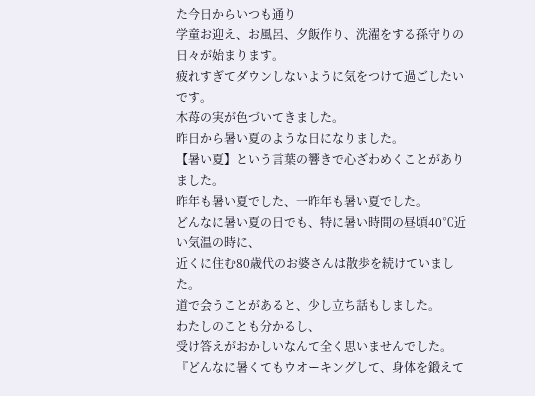た今日からいつも通り
学童お迎え、お風呂、夕飯作り、洗濯をする孫守りの日々が始まります。
疲れすぎてダウンしないように気をつけて過ごしたいです。
木苺の実が色づいてきました。
昨日から暑い夏のような日になりました。
【暑い夏】という言葉の響きで心ざわめくことがありました。
昨年も暑い夏でした、一昨年も暑い夏でした。
どんなに暑い夏の日でも、特に暑い時間の昼頃40℃近い気温の時に、
近くに住む80歳代のお婆さんは散歩を続けていました。
道で会うことがあると、少し立ち話もしました。
わたしのことも分かるし、
受け答えがおかしいなんて全く思いませんでした。
『どんなに暑くてもウオーキングして、身体を鍛えて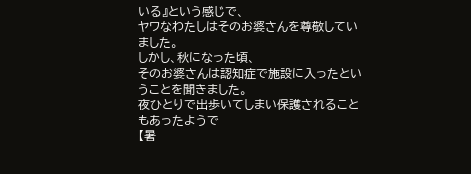いる』という感じで、
ヤワなわたしはそのお婆さんを尊敬していました。
しかし、秋になった頃、
そのお婆さんは認知症で施設に入ったということを聞きました。
夜ひとりで出歩いてしまい保護されることもあったようで
【暑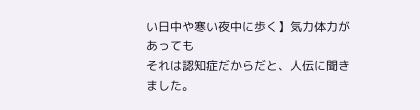い日中や寒い夜中に歩く】気力体力があっても
それは認知症だからだと、人伝に聞きました。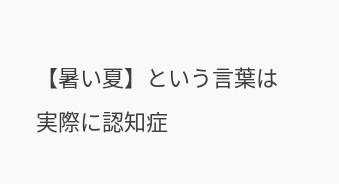【暑い夏】という言葉は
実際に認知症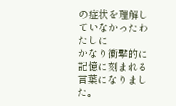の症状を理解していなかったわたしに
かなり衝撃的に記憶に刻まれる言葉になりました。